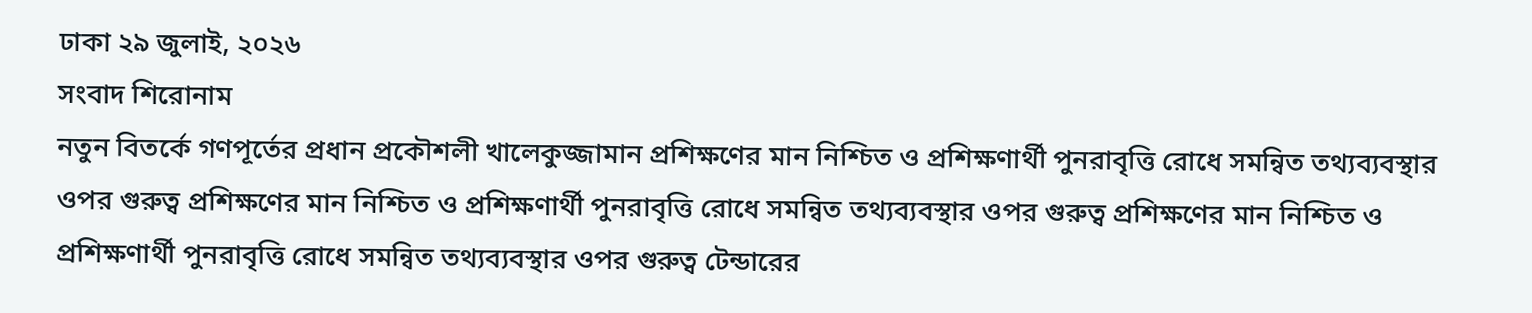ঢাকা ২৯ জুলাই, ২০২৬
সংবাদ শিরোনাম
নতুন বিতর্কে গণপূর্তের প্রধান প্রকৌশলী খালেকুজ্জামান প্রশিক্ষণের মান নিশ্চিত ও প্রশিক্ষণার্থী পুনরাবৃত্তি রোধে সমন্বিত তথ্যব্যবস্থার ওপর গুরুত্ব প্রশিক্ষণের মান নিশ্চিত ও প্রশিক্ষণার্থী পুনরাবৃত্তি রোধে সমন্বিত তথ্যব্যবস্থার ওপর গুরুত্ব প্রশিক্ষণের মান নিশ্চিত ও প্রশিক্ষণার্থী পুনরাবৃত্তি রোধে সমন্বিত তথ্যব্যবস্থার ওপর গুরুত্ব টেন্ডারের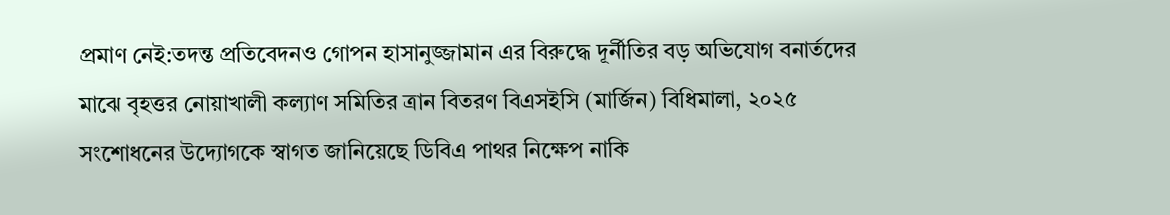প্রমাণ নেই:তদন্ত প্রতিবেদনও গোপন হাসানুজ্জামান এর বিরুদ্ধে দূর্নীতির বড় অভিযোগ বনার্তদের মাঝে বৃহত্তর নোয়াখালী কল্যাণ সমিতির ত্রান বিতরণ বিএসইসি (মার্জিন) বিধিমালা, ২০২৫ সংশোধনের উদ্যোগকে স্বাগত জানিয়েছে ডিবিএ পাথর নিক্ষেপ নাকি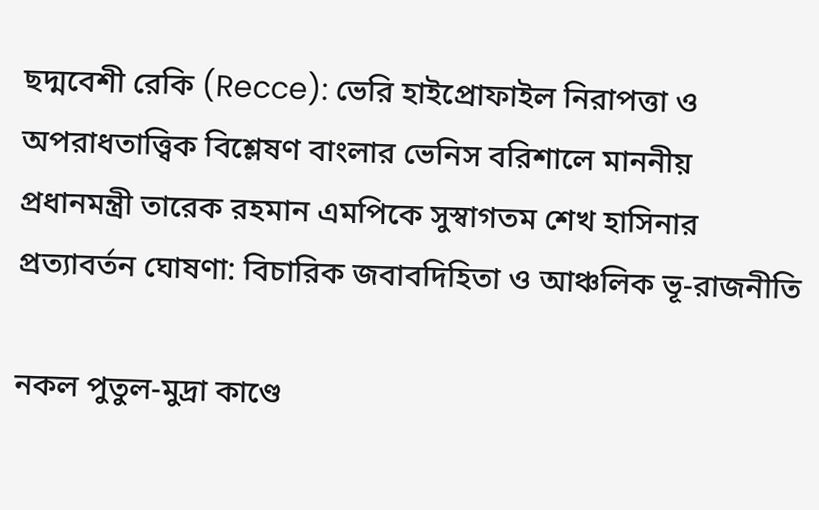ছদ্মবেশী রেকি (Recce): ভেরি হাইপ্রোফাইল নিরাপত্তা ও অপরাধতাত্ত্বিক বিশ্লেষণ বাংলার ভেনিস বরিশালে মাননীয় প্রধানমন্ত্রী তারেক রহমান এমপিকে সুস্বাগতম শেখ হাসিনার প্রত্যাবর্তন ঘোষণা: বিচারিক জবাবদিহিতা ও আঞ্চলিক ভূ-রাজনীতি

নকল পুতুল-মুদ্রা কাণ্ডে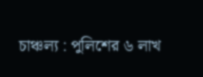চাঞ্চল্য : পুলিশের ৬ লাখ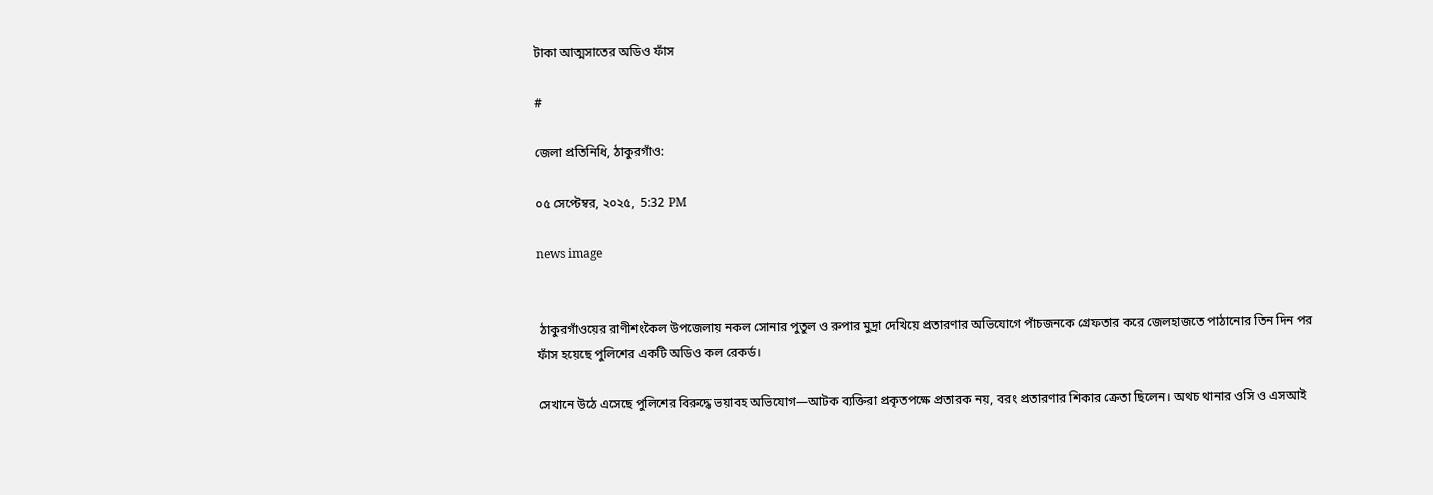টাকা আত্মসাতের অডিও ফাঁস

#

জেলা প্রতিনিধি, ঠাকুরগাঁও:

০৫ সেপ্টেম্বর, ২০২৫,  5:32 PM

news image


 ঠাকুরগাঁওয়ের রাণীশংকৈল উপজেলায় নকল সোনার পুতুল ও রুপার মুদ্রা দেখিয়ে প্রতারণার অভিযোগে পাঁচজনকে গ্রেফতার করে জেলহাজতে পাঠানোর তিন দিন পর ফাঁস হয়েছে পুলিশের একটি অডিও কল রেকর্ড।

সেখানে উঠে এসেছে পুলিশের বিরুদ্ধে ভয়াবহ অভিযোগ—আটক ব্যক্তিরা প্রকৃতপক্ষে প্রতারক নয়, বরং প্রতারণার শিকার ক্রেতা ছিলেন। অথচ থানার ওসি ও এসআই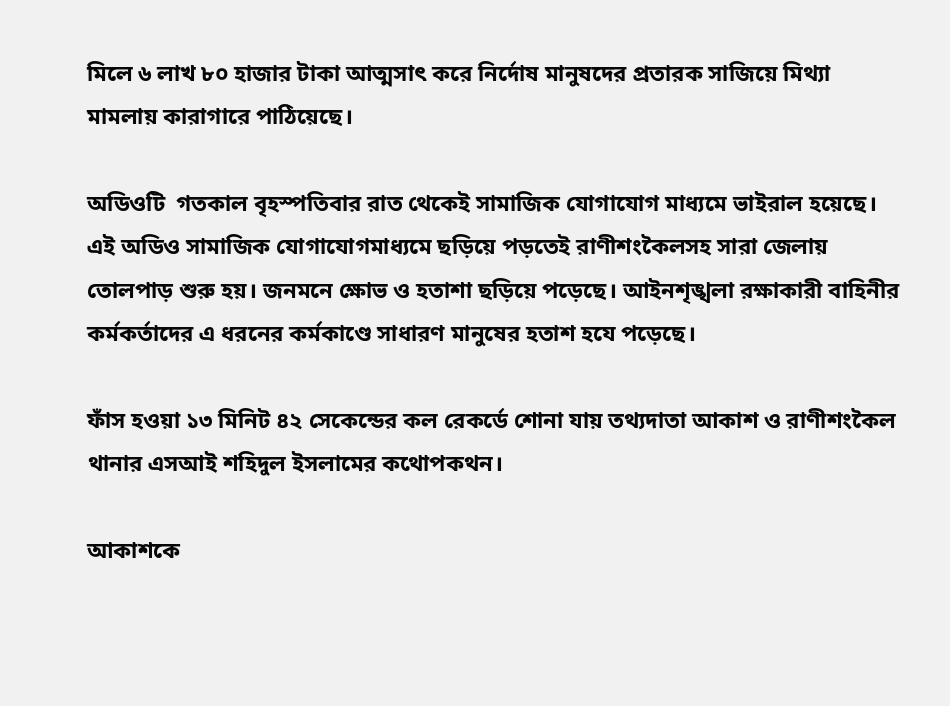মিলে ৬ লাখ ৮০ হাজার টাকা আত্মসাৎ করে নির্দোষ মানুষদের প্রতারক সাজিয়ে মিথ্যা মামলায় কারাগারে পাঠিয়েছে।

অডিওটি  গতকাল বৃহস্পতিবার রাত থেকেই সামাজিক যোগাযোগ মাধ্যমে ভাইরাল হয়েছে। এই অডিও সামাজিক যোগাযোগমাধ্যমে ছড়িয়ে পড়তেই রাণীশংকৈলসহ সারা জেলায় তোলপাড় শুরু হয়। জনমনে ক্ষোভ ও হতাশা ছড়িয়ে পড়েছে। আইনশৃঙ্খলা রক্ষাকারী বাহিনীর কর্মকর্তাদের এ ধরনের কর্মকাণ্ডে সাধারণ মানুষের হতাশ হযে পড়েছে।

ফাঁস হওয়া ১৩ মিনিট ৪২ সেকেন্ডের কল রেকর্ডে শোনা যায় তথ্যদাতা আকাশ ও রাণীশংকৈল থানার এসআই শহিদুল ইসলামের কথোপকথন।

আকাশকে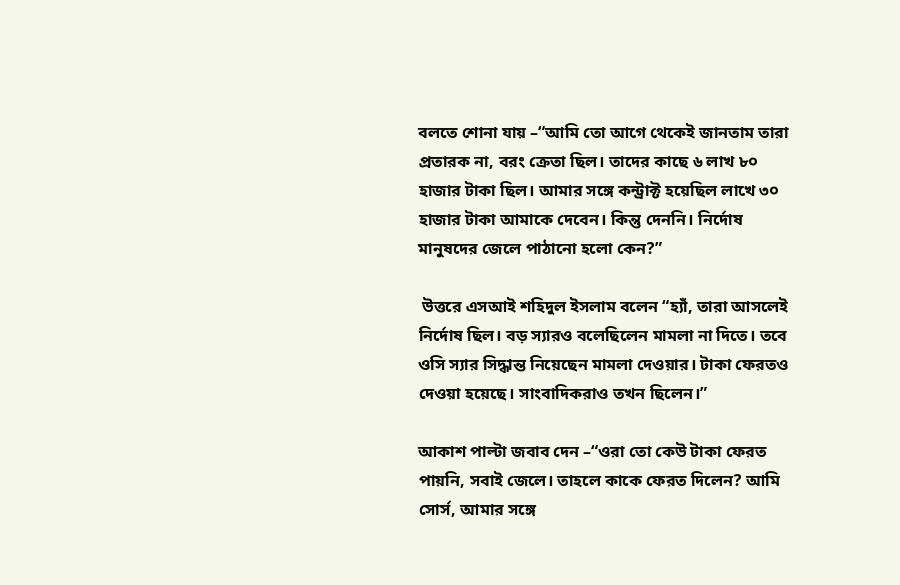বলতে শোনা যায় –“আমি তো আগে থেকেই জানতাম তারা প্রতারক না, বরং ক্রেতা ছিল। তাদের কাছে ৬ লাখ ৮০ হাজার টাকা ছিল। আমার সঙ্গে কন্ট্রাক্ট হয়েছিল লাখে ৩০ হাজার টাকা আমাকে দেবেন। কিন্তু দেননি। নির্দোষ মানুষদের জেলে পাঠানো হলো কেন?”

 উত্তরে এসআই শহিদুল ইসলাম বলেন “হ্যাঁ, তারা আসলেই নির্দোষ ছিল। বড় স্যারও বলেছিলেন মামলা না দিতে। তবে ওসি স্যার সিদ্ধান্ত নিয়েছেন মামলা দেওয়ার। টাকা ফেরতও দেওয়া হয়েছে। সাংবাদিকরাও তখন ছিলেন।”

আকাশ পাল্টা জবাব দেন –“ওরা তো কেউ টাকা ফেরত পায়নি, সবাই জেলে। তাহলে কাকে ফেরত দিলেন? আমি সোর্স, আমার সঙ্গে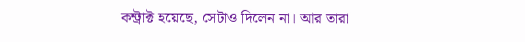কন্ট্রাক্ট হয়েছে, সেটাও দিলেন না। আর তারা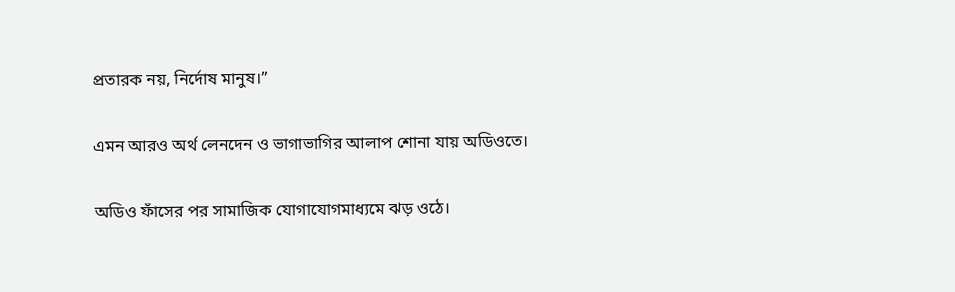প্রতারক নয়, নির্দোষ মানুষ।”

এমন আরও অর্থ লেনদেন ও ভাগাভাগির আলাপ শোনা যায় অডিওতে।

অডিও ফাঁসের পর সামাজিক যোগাযোগমাধ্যমে ঝড় ওঠে।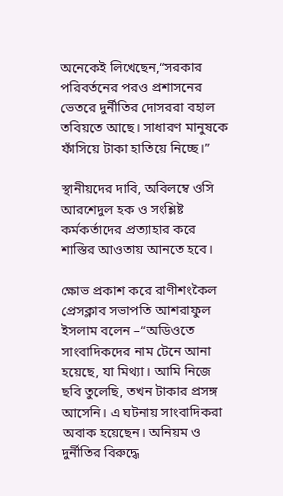অনেকেই লিখেছেন,“সরকার পরিবর্তনের পরও প্রশাসনের ভেতরে দুর্নীতির দোসররা বহাল তবিয়তে আছে। সাধারণ মানুষকে ফাঁসিয়ে টাকা হাতিয়ে নিচ্ছে।”

স্থানীয়দের দাবি, অবিলম্বে ওসি আরশেদুল হক ও সংশ্লিষ্ট কর্মকর্তাদের প্রত্যাহার করে শাস্তির আওতায় আনতে হবে।

ক্ষোভ প্রকাশ করে রাণীশংকৈল প্রেসক্লাব সভাপতি আশরাফুল ইসলাম বলেন –“অডিওতে সাংবাদিকদের নাম টেনে আনা হয়েছে, যা মিথ্যা। আমি নিজে ছবি তুলেছি, তখন টাকার প্রসঙ্গ আসেনি। এ ঘটনায় সাংবাদিকরা অবাক হয়েছেন। অনিয়ম ও দুর্নীতির বিরুদ্ধে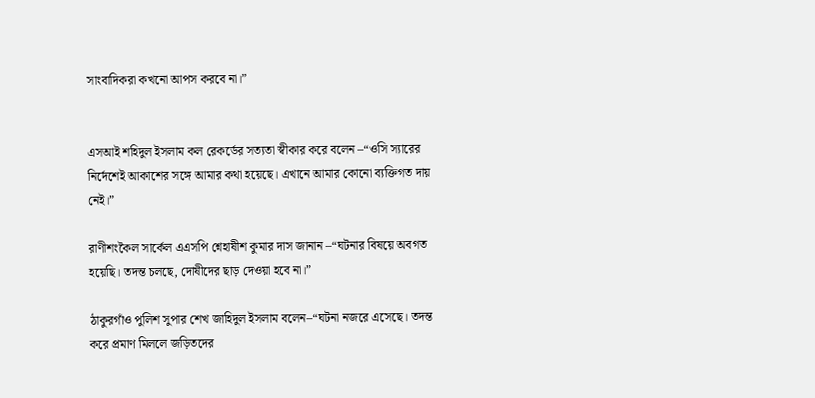সাংবাদিকরা কখনো আপস করবে না।”


এসআই শহিদুল ইসলাম কল রেকর্ডের সত্যতা স্বীকার করে বলেন –“ওসি স্যারের নির্দেশেই আকাশের সঙ্গে আমার কথা হয়েছে। এখানে আমার কোনো ব্যক্তিগত দায় নেই।”

রাণীশংকৈল সার্কেল এএসপি শ্নেহাষীশ কুমার দাস জানান –“ঘটনার বিষয়ে অবগত হয়েছি। তদন্ত চলছে, দোষীদের ছাড় দেওয়া হবে না।”

ঠাকুরগাঁও পুলিশ সুপার শেখ জাহিদুল ইসলাম বলেন–“ঘটনা নজরে এসেছে। তদন্ত করে প্রমাণ মিললে জড়িতদের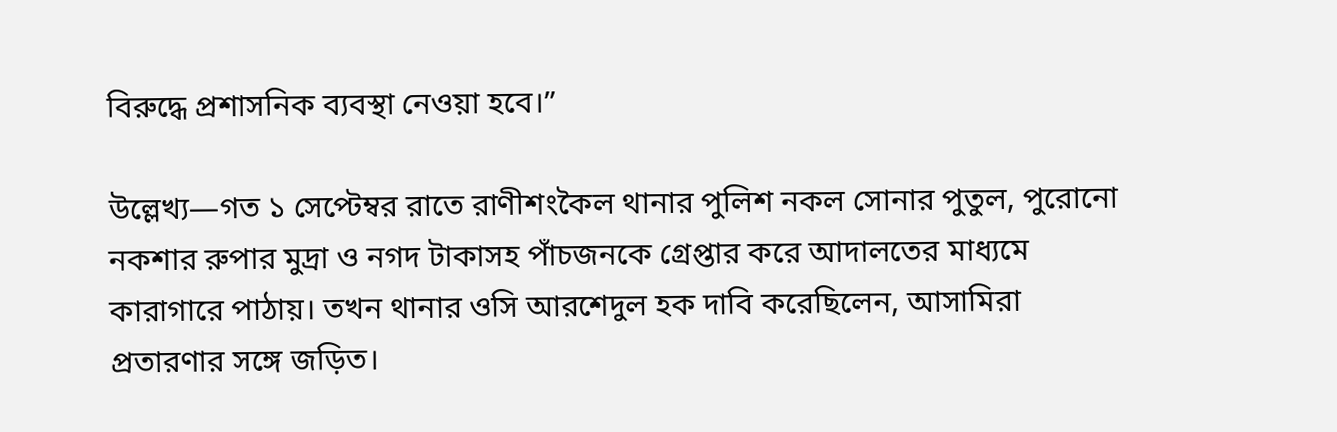বিরুদ্ধে প্রশাসনিক ব্যবস্থা নেওয়া হবে।”

উল্লেখ্য—গত ১ সেপ্টেম্বর রাতে রাণীশংকৈল থানার পুলিশ নকল সোনার পুতুল, পুরোনো নকশার রুপার মুদ্রা ও নগদ টাকাসহ পাঁচজনকে গ্রেপ্তার করে আদালতের মাধ্যমে কারাগারে পাঠায়। তখন থানার ওসি আরশেদুল হক দাবি করেছিলেন, আসামিরা প্রতারণার সঙ্গে জড়িত।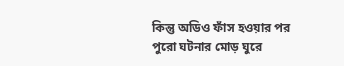কিন্তু অডিও ফাঁস হওয়ার পর পুরো ঘটনার মোড় ঘুরে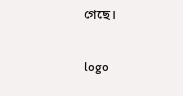গেছে।

logo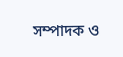সম্পাদক ও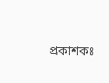প্রকাশকঃ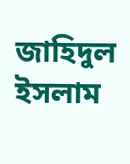জাহিদুল ইসলাম